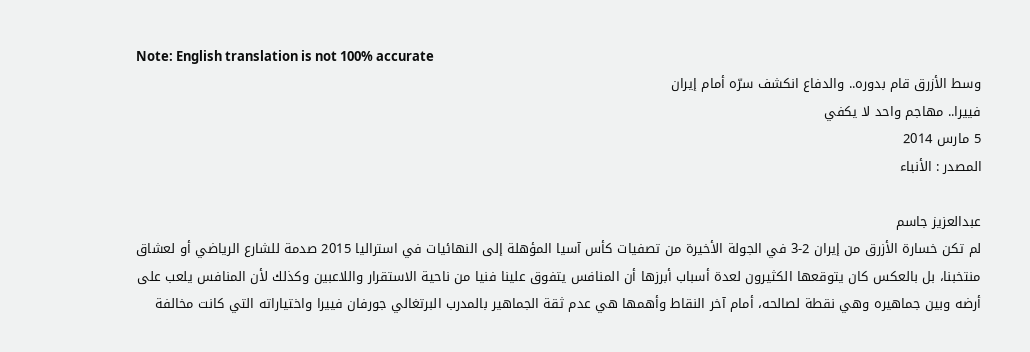Note: English translation is not 100% accurate
وسط الأزرق قام بدوره.. والدفاع انكشف سرّه أمام إيران
فييرا.. مهاجم واحد لا يكفي
5 مارس 2014
المصدر : الأنباء

عبدالعزيز جاسم
لم تكن خسارة الأزرق من إيران 2-3 في الجولة الأخيرة من تصفيات كأس آسيا المؤهلة إلى النهائيات في استراليا 2015 صدمة للشارع الرياضي أو لعشاق منتخبنا، بل بالعكس كان يتوقعها الكثيرون لعدة أسباب أبرزها أن المنافس يتفوق علينا فنيا من ناحية الاستقرار واللاعبين وكذلك لأن المنافس يلعب على أرضه وبين جماهيره وهي نقطة لصالحه، أمام آخر النقاط وأهمها هي عدم ثقة الجماهير بالمدرب البرتغالي جورفان فييرا واختياراته التي كانت مخالفة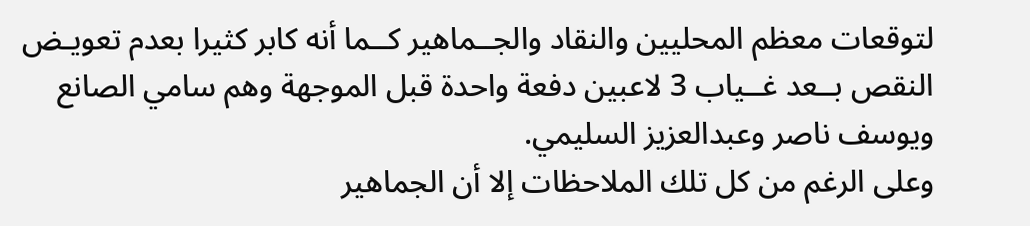لتوقعات معظم المحليين والنقاد والجــماهير كــما أنه كابر كثيرا بعدم تعويـض النقص بــعد غــياب 3 لاعبين دفعة واحدة قبل الموجهة وهم سامي الصانع ويوسف ناصر وعبدالعزيز السليمي.
وعلى الرغم من كل تلك الملاحظات إلا أن الجماهير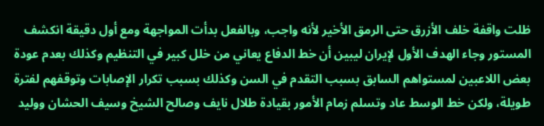ظلت واقفة خلف الأزرق حتى الرمق الأخير لأنه واجب، وبالفعل بدأت المواجهة ومع أول دقيقة انكشف المستور وجاء الهدف الأول لإيران ليبين أن خط الدفاع يعاني من خلل كبير في التنظيم وكذلك بعدم عودة بعض اللاعبين لمستواهم السابق بسبب التقدم في السن وكذلك بسبب تكرار الإصابات وتوقفهم لفترة طويلة، ولكن خط الوسط عاد وتسلم زمام الأمور بقيادة طلال نايف وصالح الشيخ وسيف الحشان ووليد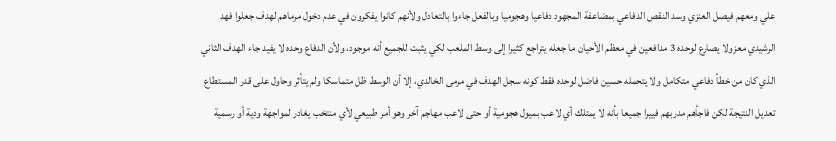علي ومعهم فيصل العنزي وسد النقص الدفاعي بمضاعفة المجهود دفاعيا وهجوميا وبالفعل جاءوا بالتعادل ولأنهم كانوا يفكرون في عدم دخول مرماهم لهدف جعلوا فهد الرشيدي معزولا يصارع لوحده 3 مدافعين في معظم الأحيان ما جعله يتراجع كثيرا إلى وسط الملعب لكي يثبت للجميع أنه موجود، ولأن الدفاع وحده لا يفيد جاء الهدف الثاني الذي كان من خطأ دفاعي متكامل ولا يتحمله حسين فاضل لوحده فقط كونه سجل الهدف في مرمى الخالدي، إلا أن الوسط ظل متماسكا ولم يتأثر وحاول على قدر المستطاع تعديل النتيجة لكن فاجأهم مدربهم فييرا جميعا بأنه لا يمتلك أي لاعب بميول هجومية أو حتى لاعب مهاجم آخر وهو أمر طبيعي لأي منتخب يغادر لمواجهة ودية أو رسمية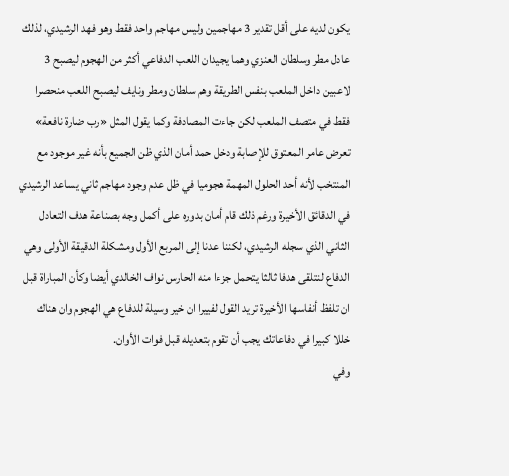يكون لديه على أقل تقدير 3 مهاجمين وليس مهاجم واحد فقط وهو فهد الرشيدي، لذلك عادل مطر وسلطان العنزي وهما يجيدان اللعب الدفاعي أكثر من الهجوم ليصبح 3 لاعبين داخل الملعب بنفس الطريقة وهم سلطان ومطر ونايف ليصبح اللعب منحصرا فقط في متصف الملعب لكن جاءت المصادفة وكما يقول المثل «رب ضارة نافعة» تعرض عامر المعتوق للإصابة ودخل حمد أمان الذي ظن الجميع بأنه غير موجود مع المنتخب لأنه أحد الحلول المهمة هجوميا في ظل عدم وجود مهاجم ثاني يساعد الرشيدي في الدقائق الأخيرة ورغم ذلك قام أمان بدوره على أكمل وجه بصناعة هدف التعادل الثاني الذي سجله الرشيدي، لكننا عدنا إلى المربع الأول ومشكلة الدقيقة الأولى وهي الدفاع لنتلقى هدفا ثالثا يتحمل جزءا منه الحارس نواف الخالدي أيضا وكأن المباراة قبل ان تلفظ أنفاسها الأخيرة تريد القول لفييرا ان خير وسيلة للدفاع هي الهجوم وان هناك خللا كبيرا في دفاعاتك يجب أن تقوم بتعديله قبل فوات الأوان.
وفي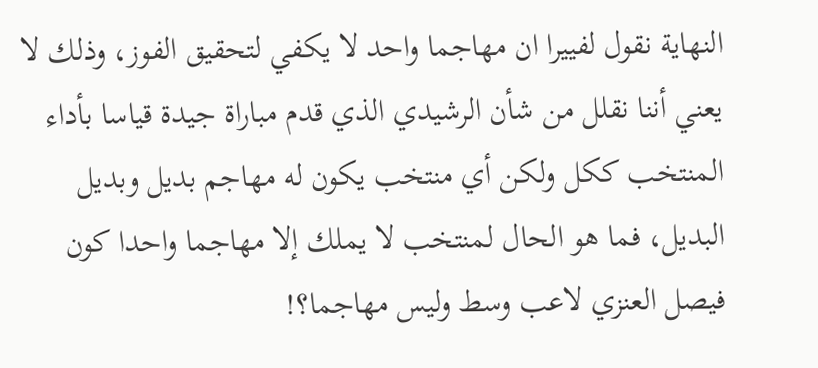النهاية نقول لفييرا ان مهاجما واحد لا يكفي لتحقيق الفوز، وذلك لا يعني أننا نقلل من شأن الرشيدي الذي قدم مباراة جيدة قياسا بأداء المنتخب ككل ولكن أي منتخب يكون له مهاجم بديل وبديل البديل، فما هو الحال لمنتخب لا يملك إلا مهاجما واحدا كون فيصل العنزي لاعب وسط وليس مهاجما؟!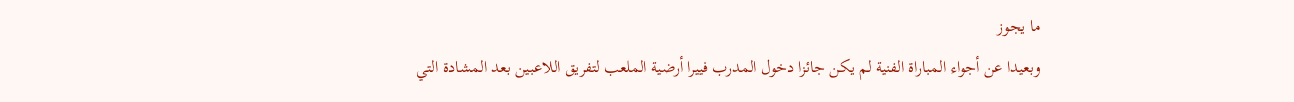ما يجوز
وبعيدا عن أجواء المباراة الفنية لم يكن جائزا دخول المدرب فييرا أرضية الملعب لتفريق اللاعبين بعد المشادة التي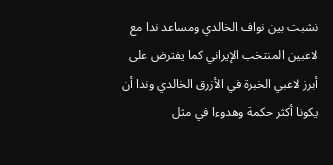نشبت بين نواف الخالدي ومساعد ندا مع لاعبين المنتخب الإيراني كما يفترض على أبرز لاعبي الخبرة في الأزرق الخالدي وندا أن يكونا أكثر حكمة وهدوءا في مثل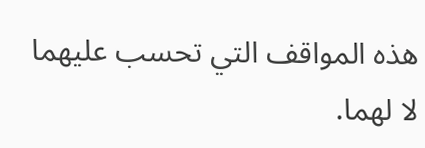هذه المواقف التي تحسب عليهما لا لهما.